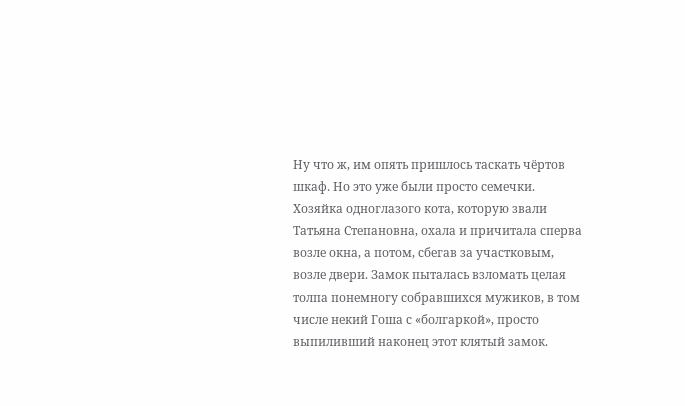Ну что ж, им опять пришлось таскать чёртов шкаф. Но это уже были просто семечки.
Хозяйка одноглазого кота, которую звали Татьяна Степановна, охала и причитала сперва возле окна, а потом, сбегав за участковым, возле двери. Замок пыталась взломать целая толпа понемногу собравшихся мужиков, в том числе некий Гоша с «болгаркой», просто выпиливший наконец этот клятый замок.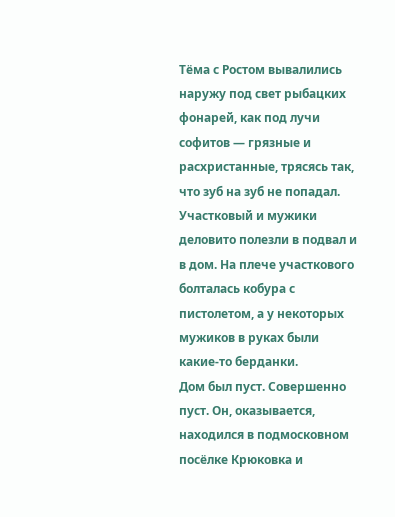Тёма с Ростом вывалились наружу под свет рыбацких фонарей, как под лучи софитов — грязные и расхристанные, трясясь так, что зуб на зуб не попадал. Участковый и мужики деловито полезли в подвал и в дом. На плече участкового болталась кобура с пистолетом, а у некоторых мужиков в руках были какие-то берданки.
Дом был пуст. Совершенно пуст. Он, оказывается, находился в подмосковном посёлке Крюковка и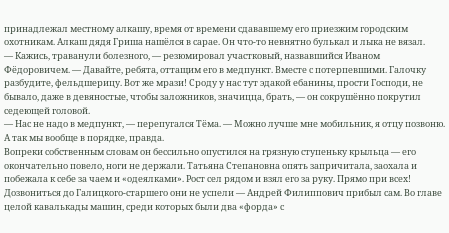принадлежал местному алкашу, время от времени сдававшему его приезжим городским охотникам. Алкаш дядя Гриша нашёлся в сарае. Он что-то невнятно булькал и лыка не вязал.
— Кажись, траванули болезного, — резюмировал участковый, назвавшийся Иваном Фёдоровичем. — Давайте, ребята, оттащим его в медпункт. Вместе с потерпевшими. Галочку разбудите, фельдшерицу. Вот же мрази! Сроду у нас тут эдакой ебанины, прости Господи, не бывало, даже в девяностые, чтобы заложников, значицца, брать, — он сокрушённо покрутил седеющей головой.
— Нас не надо в медпункт, — перепугался Тёма. — Можно лучше мне мобильник, я отцу позвоню. А так мы вообще в порядке, правда.
Вопреки собственным словам он бессильно опустился на грязную ступеньку крыльца — его окончательно повело, ноги не держали. Татьяна Степановна опять запричитала, заохала и побежала к себе за чаем и «одеялками». Рост сел рядом и взял его за руку. Прямо при всех!
Дозвониться до Галицкого-старшего они не успели — Андрей Филиппович прибыл сам. Во главе целой кавалькады машин, среди которых были два «форда» с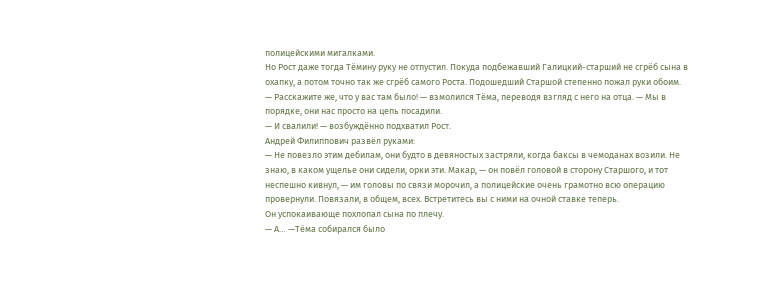полицейскими мигалками.
Но Рост даже тогда Тёмину руку не отпустил. Покуда подбежавший Галицкий-старший не сгрёб сына в охапку, а потом точно так же сгрёб самого Роста. Подошедший Старшой степенно пожал руки обоим.
— Расскажите же, что у вас там было! — взмолился Тёма, переводя взгляд с него на отца. — Мы в порядке, они нас просто на цепь посадили.
— И свалили! — возбуждённо подхватил Рост.
Андрей Филиппович развёл руками:
— Не повезло этим дебилам, они будто в девяностых застряли, когда баксы в чемоданах возили. Не знаю, в каком ущелье они сидели, орки эти. Макар, — он повёл головой в сторону Старшого, и тот неспешно кивнул, — им головы по связи морочил, а полицейские очень грамотно всю операцию провернули. Повязали, в общем, всех. Встретитесь вы с ними на очной ставке теперь.
Он успокаивающе похлопал сына по плечу.
— А… —Тёма собирался было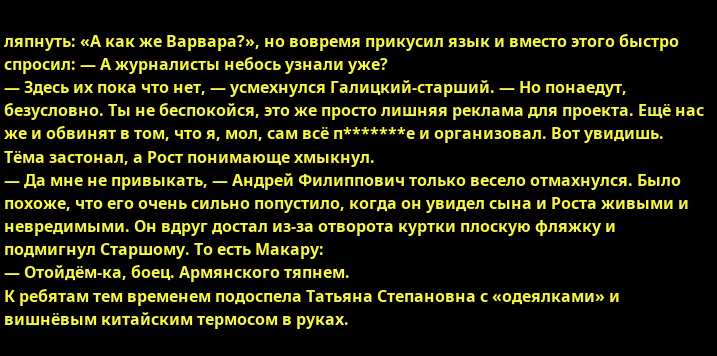ляпнуть: «А как же Варвара?», но вовремя прикусил язык и вместо этого быстро спросил: — А журналисты небось узнали уже?
— Здесь их пока что нет, — усмехнулся Галицкий-старший. — Но понаедут, безусловно. Ты не беспокойся, это же просто лишняя реклама для проекта. Ещё нас же и обвинят в том, что я, мол, сам всё п*******е и организовал. Вот увидишь.
Тёма застонал, а Рост понимающе хмыкнул.
— Да мне не привыкать, — Андрей Филиппович только весело отмахнулся. Было похоже, что его очень сильно попустило, когда он увидел сына и Роста живыми и невредимыми. Он вдруг достал из-за отворота куртки плоскую фляжку и подмигнул Старшому. То есть Макару:
— Отойдём-ка, боец. Армянского тяпнем.
К ребятам тем временем подоспела Татьяна Степановна с «одеялками» и вишнёвым китайским термосом в руках.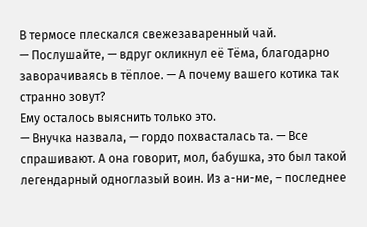В термосе плескался свежезаваренный чай.
— Послушайте, — вдруг окликнул её Тёма, благодарно заворачиваясь в тёплое. — А почему вашего котика так странно зовут?
Ему осталось выяснить только это.
— Внучка назвала, — гордо похвасталась та. — Все спрашивают. А она говорит, мол, бабушка, это был такой легендарный одноглазый воин. Из а-ни-ме, – последнее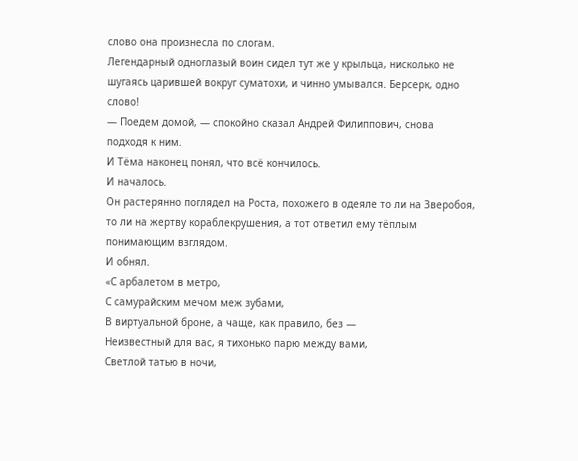слово она произнесла по слогам.
Легендарный одноглазый воин сидел тут же у крыльца, нисколько не шугаясь царившей вокруг суматохи, и чинно умывался. Берсерк, одно слово!
— Поедем домой, — спокойно сказал Андрей Филиппович, снова подходя к ним.
И Тёма наконец понял, что всё кончилось.
И началось.
Он растерянно поглядел на Роста, похожего в одеяле то ли на Зверобоя, то ли на жертву кораблекрушения, а тот ответил ему тёплым понимающим взглядом.
И обнял.
«С арбалетом в метро,
С самурайским мечом меж зубами,
В виртуальной броне, а чаще, как правило, без —
Неизвестный для вас, я тихонько парю между вами,
Светлой татью в ночи,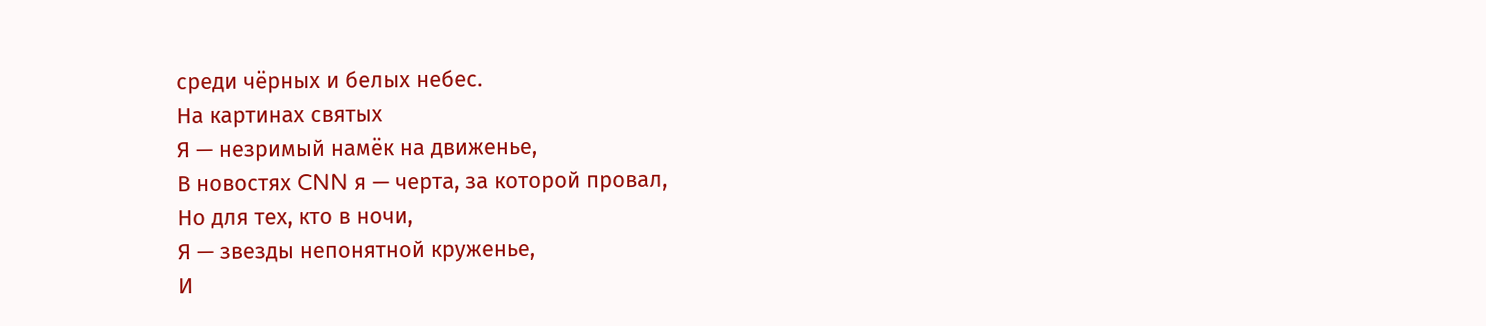среди чёрных и белых небес.
На картинах святых
Я — незримый намёк на движенье,
В новостях CNN я — черта, за которой провал,
Но для тех, кто в ночи,
Я — звезды непонятной круженье,
И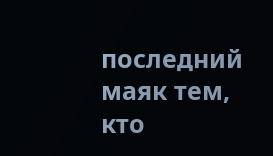последний маяк тем, кто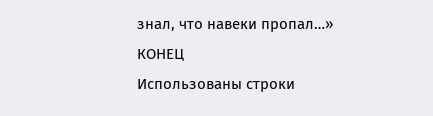знал, что навеки пропал…»
КОНЕЦ
Использованы строки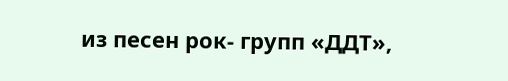из песен рок- групп «ДДТ»,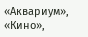«Аквариум», «Кино»,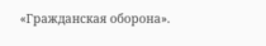«Гражданская оборона».